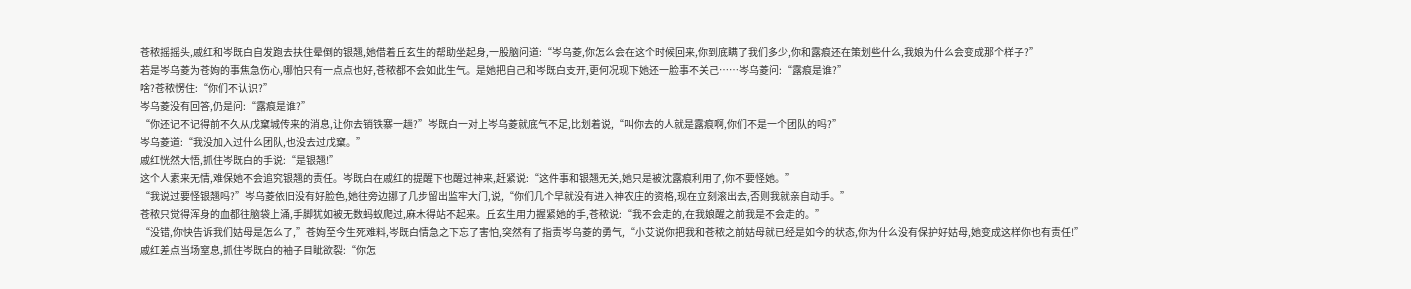苍秾摇摇头,戚红和岑既白自发跑去扶住晕倒的银翘,她借着丘玄生的帮助坐起身,一股脑问道:“岑乌菱,你怎么会在这个时候回来,你到底瞒了我们多少,你和露痕还在策划些什么,我娘为什么会变成那个样子?”
若是岑乌菱为苍姁的事焦急伤心,哪怕只有一点点也好,苍秾都不会如此生气。是她把自己和岑既白支开,更何况现下她还一脸事不关己……岑乌菱问:“露痕是谁?”
啥?苍秾愣住:“你们不认识?”
岑乌菱没有回答,仍是问:“露痕是谁?”
“你还记不记得前不久从戊窠城传来的消息,让你去销铁寨一趟?”岑既白一对上岑乌菱就底气不足,比划着说,“叫你去的人就是露痕啊,你们不是一个团队的吗?”
岑乌菱道:“我没加入过什么团队,也没去过戊窠。”
戚红恍然大悟,抓住岑既白的手说:“是银翘!”
这个人素来无情,难保她不会追究银翘的责任。岑既白在戚红的提醒下也醒过神来,赶紧说:“这件事和银翘无关,她只是被沈露痕利用了,你不要怪她。”
“我说过要怪银翘吗?”岑乌菱依旧没有好脸色,她往旁边挪了几步留出监牢大门,说,“你们几个早就没有进入神农庄的资格,现在立刻滚出去,否则我就亲自动手。”
苍秾只觉得浑身的血都往脑袋上涌,手脚犹如被无数蚂蚁爬过,麻木得站不起来。丘玄生用力握紧她的手,苍秾说:“我不会走的,在我娘醒之前我是不会走的。”
“没错,你快告诉我们姑母是怎么了,”苍姁至今生死难料,岑既白情急之下忘了害怕,突然有了指责岑乌菱的勇气,“小艾说你把我和苍秾之前姑母就已经是如今的状态,你为什么没有保护好姑母,她变成这样你也有责任!”
戚红差点当场窒息,抓住岑既白的袖子目眦欲裂:“你怎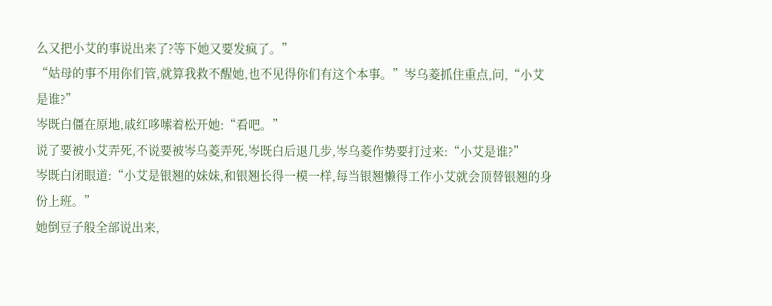么又把小艾的事说出来了?等下她又要发疯了。”
“姑母的事不用你们管,就算我救不醒她,也不见得你们有这个本事。”岑乌菱抓住重点,问,“小艾是谁?”
岑既白僵在原地,戚红哆嗦着松开她:“看吧。”
说了要被小艾弄死,不说要被岑乌菱弄死,岑既白后退几步,岑乌菱作势要打过来:“小艾是谁?”
岑既白闭眼道:“小艾是银翘的妹妹,和银翘长得一模一样,每当银翘懒得工作小艾就会顶替银翘的身份上班。”
她倒豆子般全部说出来,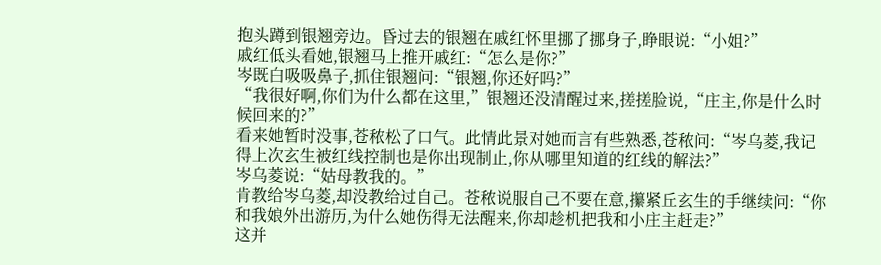抱头蹲到银翘旁边。昏过去的银翘在戚红怀里挪了挪身子,睁眼说:“小姐?”
戚红低头看她,银翘马上推开戚红:“怎么是你?”
岑既白吸吸鼻子,抓住银翘问:“银翘,你还好吗?”
“我很好啊,你们为什么都在这里,”银翘还没清醒过来,搓搓脸说,“庄主,你是什么时候回来的?”
看来她暂时没事,苍秾松了口气。此情此景对她而言有些熟悉,苍秾问:“岑乌菱,我记得上次玄生被红线控制也是你出现制止,你从哪里知道的红线的解法?”
岑乌菱说:“姑母教我的。”
肯教给岑乌菱,却没教给过自己。苍秾说服自己不要在意,攥紧丘玄生的手继续问:“你和我娘外出游历,为什么她伤得无法醒来,你却趁机把我和小庄主赶走?”
这并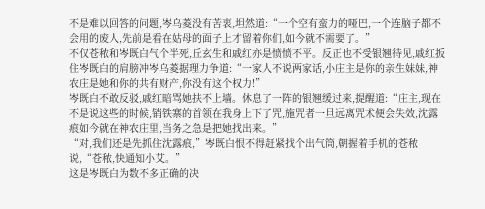不是难以回答的问题,岑乌菱没有苦衷,坦然道:“一个空有蛮力的哑巴,一个连脑子都不会用的废人,先前是看在姑母的面子上才留着你们,如今就不需要了。”
不仅苍秾和岑既白气个半死,丘玄生和戚红亦是愤愤不平。反正也不受银翘待见,戚红扳住岑既白的肩膀冲岑乌菱据理力争道:“一家人不说两家话,小庄主是你的亲生妹妹,神农庄是她和你的共有财产,你没有这个权力!”
岑既白不敢反驳,戚红暗骂她扶不上墙。休息了一阵的银翘缓过来,提醒道:“庄主,现在不是说这些的时候,销铁寨的首领在我身上下了咒,施咒者一旦远离咒术便会失效,沈露痕如今就在神农庄里,当务之急是把她找出来。”
“对,我们还是先抓住沈露痕,”岑既白恨不得赶紧找个出气筒,朝握着手机的苍秾说,“苍秾,快通知小艾。”
这是岑既白为数不多正确的决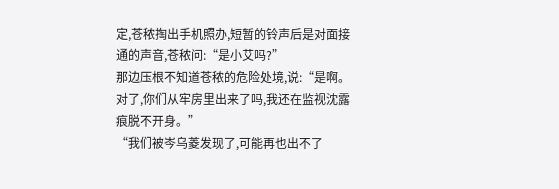定,苍秾掏出手机照办,短暂的铃声后是对面接通的声音,苍秾问:“是小艾吗?”
那边压根不知道苍秾的危险处境,说:“是啊。对了,你们从牢房里出来了吗,我还在监视沈露痕脱不开身。”
“我们被岑乌菱发现了,可能再也出不了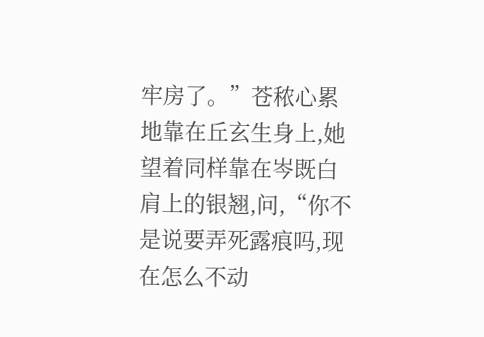牢房了。”苍秾心累地靠在丘玄生身上,她望着同样靠在岑既白肩上的银翘,问,“你不是说要弄死露痕吗,现在怎么不动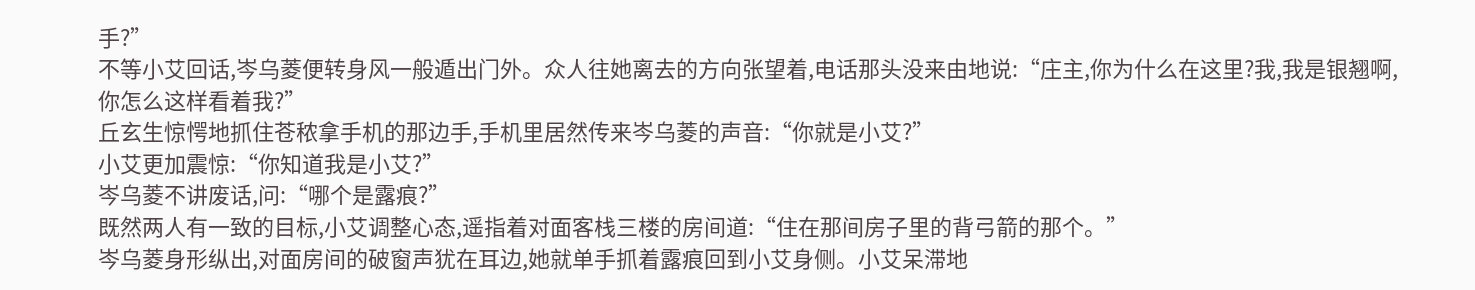手?”
不等小艾回话,岑乌菱便转身风一般遁出门外。众人往她离去的方向张望着,电话那头没来由地说:“庄主,你为什么在这里?我,我是银翘啊,你怎么这样看着我?”
丘玄生惊愕地抓住苍秾拿手机的那边手,手机里居然传来岑乌菱的声音:“你就是小艾?”
小艾更加震惊:“你知道我是小艾?”
岑乌菱不讲废话,问:“哪个是露痕?”
既然两人有一致的目标,小艾调整心态,遥指着对面客栈三楼的房间道:“住在那间房子里的背弓箭的那个。”
岑乌菱身形纵出,对面房间的破窗声犹在耳边,她就单手抓着露痕回到小艾身侧。小艾呆滞地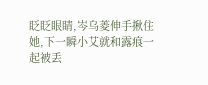眨眨眼睛,岑乌菱伸手揪住她,下一瞬小艾就和露痕一起被丢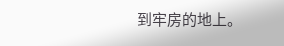到牢房的地上。